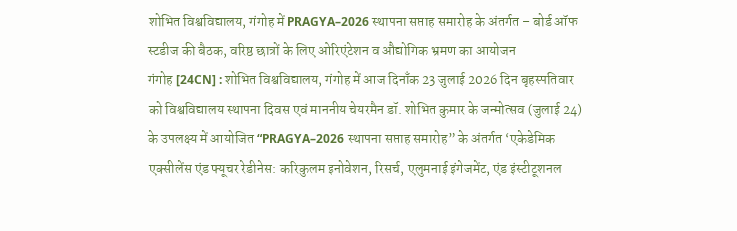शोभित विश्वविद्यालय, गंगोह में PRAGYA–2026 स्थापना सप्ताह समारोह के अंतर्गत – बोर्ड ऑफ स्टडीज की बैठक, वरिष्ठ छात्रों के लिए ओरिएंटेशन व औद्योगिक भ्रमण का आयोजन
गंगोह [24CN] : शोभित विश्वविद्यालय, गंगोह में आज दिनाँक 23 जुलाई 2026 दिन बृहस्पतिवार को विश्वविद्यालय स्थापना दिवस एवं माननीय चेयरमैन डॉ. शोभित कुमार के जन्मोत्सव (जुलाई 24) के उपलक्ष्य में आयोजित “PRAGYA–2026 स्थापना सप्ताह समारोह” के अंतर्गत ‘एकेडेमिक एक्सीलेंस एंड फ्यूचर रेडीनेस: करिकुलम इनोवेशन, रिसर्च, एलुमनाई इंगेजमेंट, एंड इंस्टीटूशनल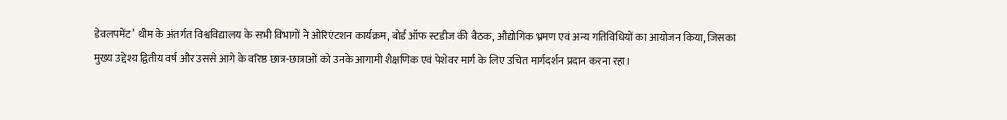डेवलपमेंट’ थीम के अंतर्गत विश्वविद्यालय के सभी विभागों ने ओरिएंटशन कार्यक्रम, बोर्ड ऑफ स्टडीज की बैठक, औद्योगिक भ्रमण एवं अन्य गतिविधियों का आयोजन किया, जिसका मुख्य उद्देश्य द्वितीय वर्ष और उससे आगे के वरिष्ठ छात्र-छात्राओं को उनके आगामी शैक्षणिक एवं पेशेवर मार्ग के लिए उचित मार्गदर्शन प्रदान करना रहा।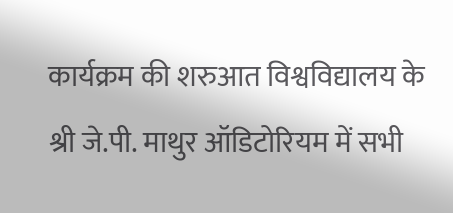कार्यक्रम की शरुआत विश्वविद्यालय के श्री जे.पी. माथुर ऑडिटोरियम में सभी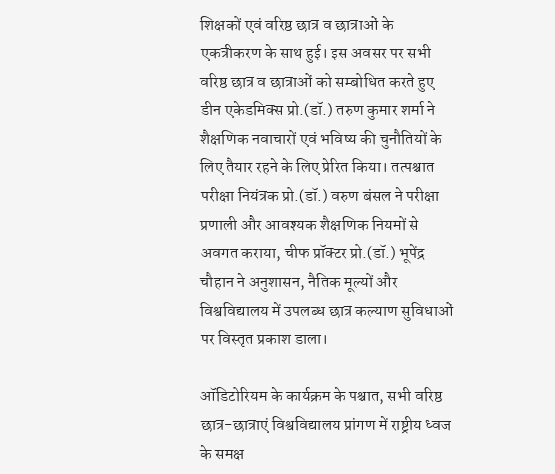शिक्षकों एवं वरिष्ठ छात्र व छात्राओं के एकत्रीकरण के साथ हुई। इस अवसर पर सभी वरिष्ठ छात्र व छात्राओं को सम्बोधित करते हुए डीन एकेडमिक्स प्रो.(डॉ.) तरुण कुमार शर्मा ने शैक्षणिक नवाचारों एवं भविष्य की चुनौतियों के लिए तैयार रहने के लिए प्रेरित किया। तत्पश्चात परीक्षा नियंत्रक प्रो.(डॉ.) वरुण बंसल ने परीक्षा प्रणाली और आवश्यक शैक्षणिक नियमों से अवगत कराया, चीफ प्रॉक्टर प्रो.(डॉ.) भूपेंद्र चौहान ने अनुशासन, नैतिक मूल्यों और विश्वविद्यालय में उपलब्ध छात्र कल्याण सुविधाओं पर विस्तृत प्रकाश डाला।

ऑडिटोरियम के कार्यक्रम के पश्चात, सभी वरिष्ठ छात्र-छात्राएं विश्वविद्यालय प्रांगण में राष्ट्रीय ध्वज के समक्ष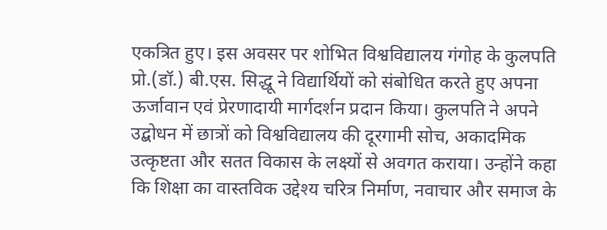एकत्रित हुए। इस अवसर पर शोभित विश्वविद्यालय गंगोह के कुलपति प्रो.(डॉ.) बी.एस. सिद्धू ने विद्यार्थियों को संबोधित करते हुए अपना ऊर्जावान एवं प्रेरणादायी मार्गदर्शन प्रदान किया। कुलपति ने अपने उद्बोधन में छात्रों को विश्वविद्यालय की दूरगामी सोच, अकादमिक उत्कृष्टता और सतत विकास के लक्ष्यों से अवगत कराया। उन्होंने कहा कि शिक्षा का वास्तविक उद्देश्य चरित्र निर्माण, नवाचार और समाज के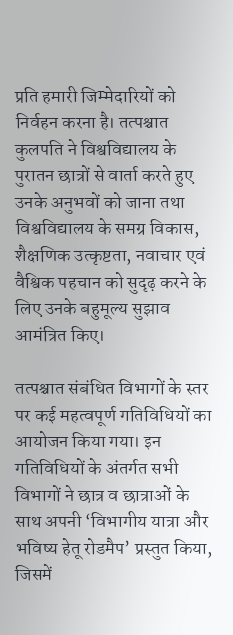प्रति हमारी जिम्मेदारियों को निर्वहन करना है। तत्पश्चात कुलपति ने विश्वविद्यालय के पुरातन छात्रों से वार्ता करते हुए उनके अनुभवों को जाना तथा विश्वविद्यालय के समग्र विकास, शैक्षणिक उत्कृष्टता, नवाचार एवं वैश्विक पहचान को सुदृढ़ करने के लिए उनके बहुमूल्य सुझाव आमंत्रित किए।

तत्पश्चात संबंधित विभागों के स्तर पर कई महत्वपूर्ण गतिविधियों का आयोजन किया गया। इन गतिविधियों के अंतर्गत सभी विभागों ने छात्र व छात्राओं के साथ अपनी ‘विभागीय यात्रा और भविष्य हेतू रोडमैप’ प्रस्तुत किया, जिसमें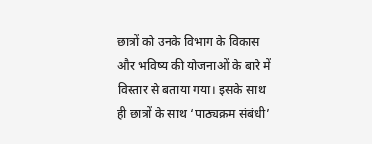छात्रों को उनके विभाग के विकास और भविष्य की योजनाओं के बारे में विस्तार से बताया गया। इसके साथ ही छात्रों के साथ ‘पाठ्यक्रम संबंधी’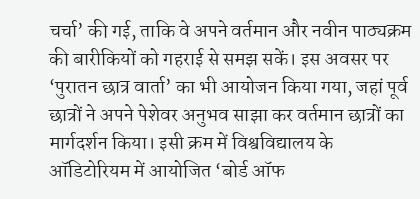चर्चा’ की गई, ताकि वे अपने वर्तमान और नवीन पाठ्यक्रम की बारीकियों को गहराई से समझ सकें। इस अवसर पर ‘पुरातन छात्र वार्ता’ का भी आयोजन किया गया, जहां पूर्व छात्रों ने अपने पेशेवर अनुभव साझा कर वर्तमान छात्रों का मार्गदर्शन किया। इसी क्रम में विश्वविद्यालय के ऑडिटोरियम में आयोजित ‘बोर्ड ऑफ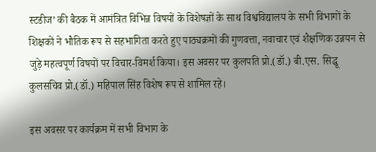स्टडीज’ की बैठक में आमंत्रित विभिन्न विषयों के विशेषज्ञों के साथ विश्वविद्यालय के सभी विभागों के शिक्षकों ने भौतिक रूप से सहभागिता करते हुए पाठ्यक्रमों की गुणवत्ता, नवाचार एवं शैक्षणिक उन्नयन से जुड़े महत्वपूर्ण विषयों पर विचार-विमर्श किया। इस अवसर पर कुलपति प्रो.(डॉ.) बी.एस. सिद्धू कुलसचिव प्रो.(डॉ.) महिपाल सिंह विशेष रूप से शामिल रहे।

इस अवसर पर कार्यक्रम में सभी विभाग के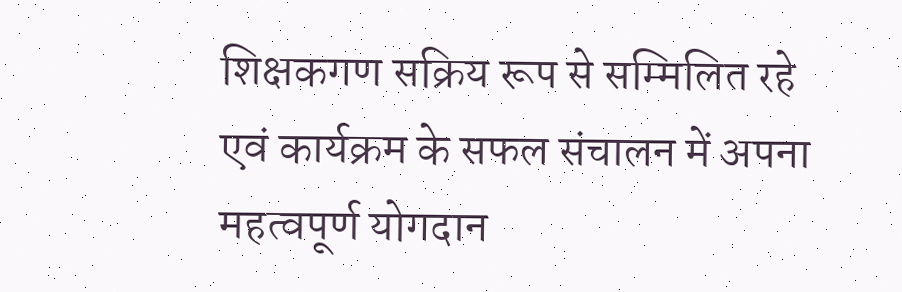शिक्षकगण सक्रिय रूप से सम्मिलित रहे एवं कार्यक्रम के सफल संचालन में अपना महत्वपूर्ण योगदान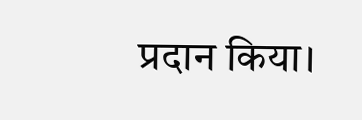प्रदान किया।